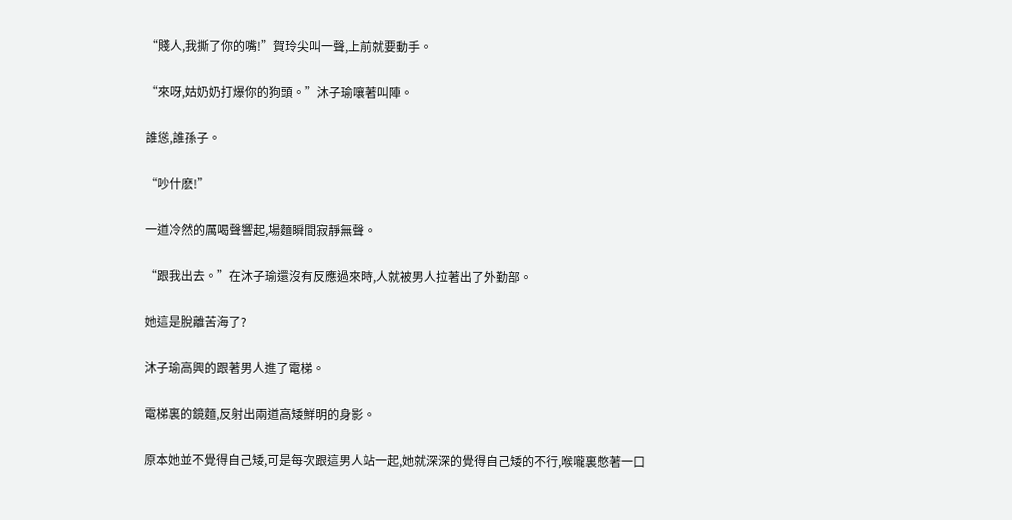“賤人,我撕了你的嘴!”賀玲尖叫一聲,上前就要動手。

“來呀,姑奶奶打爆你的狗頭。”沐子瑜嚷著叫陣。

誰慫,誰孫子。

“吵什麽!”

一道冷然的厲喝聲響起,場麵瞬間寂靜無聲。

“跟我出去。”在沐子瑜還沒有反應過來時,人就被男人拉著出了外勤部。

她這是脫離苦海了?

沐子瑜高興的跟著男人進了電梯。

電梯裏的鏡麵,反射出兩道高矮鮮明的身影。

原本她並不覺得自己矮,可是每次跟這男人站一起,她就深深的覺得自己矮的不行,喉嚨裏憋著一口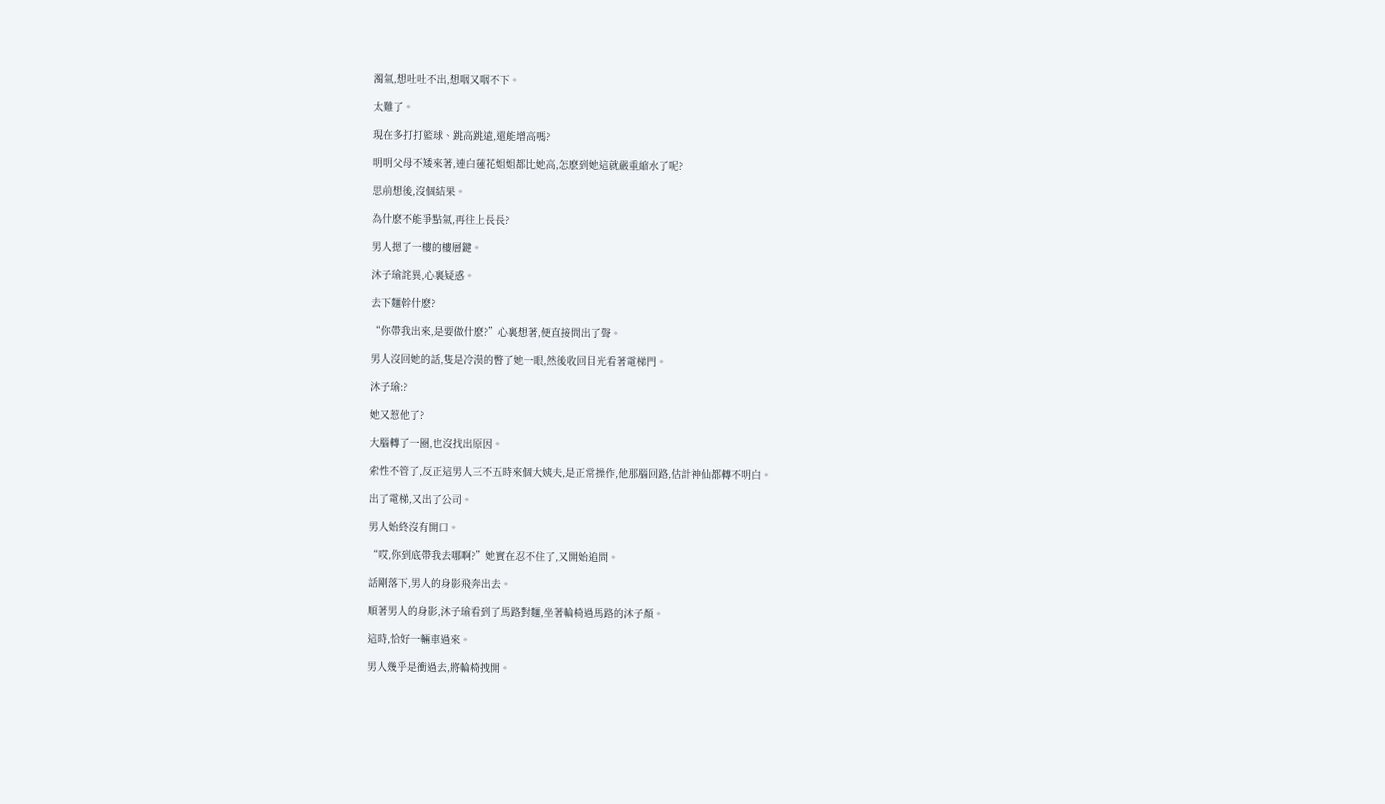濁氣,想吐吐不出,想咽又咽不下。

太難了。

現在多打打籃球、跳高跳遠,還能增高嗎?

明明父母不矮來著,連白蓮花姐姐都比她高,怎麽到她這就嚴重縮水了呢?

思前想後,沒個結果。

為什麽不能爭點氣,再往上長長?

男人摁了一樓的樓層鍵。

沐子瑜詫異,心裏疑惑。

去下麵幹什麽?

“你帶我出來,是要做什麽?”心裏想著,便直接問出了聲。

男人沒回她的話,隻是冷漠的瞥了她一眼,然後收回目光看著電梯門。

沐子瑜:?

她又惹他了?

大腦轉了一圈,也沒找出原因。

索性不管了,反正這男人三不五時來個大姨夫,是正常操作,他那腦回路,估計神仙都轉不明白。

出了電梯,又出了公司。

男人始終沒有開口。

“哎,你到底帶我去哪啊?”她實在忍不住了,又開始追問。

話剛落下,男人的身影飛奔出去。

順著男人的身影,沐子瑜看到了馬路對麵,坐著輪椅過馬路的沐子顏。

這時,恰好一輛車過來。

男人幾乎是衝過去,將輪椅拽開。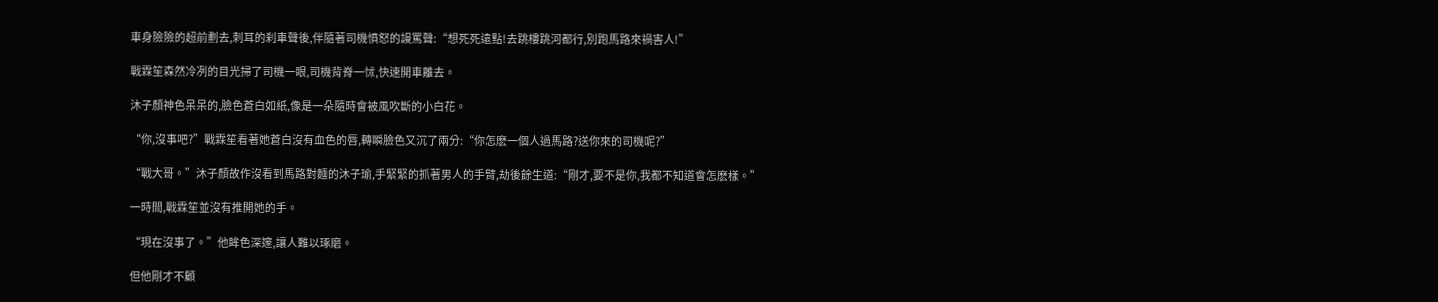車身險險的超前劃去,刺耳的刹車聲後,伴隨著司機憤怒的謾罵聲:“想死死遠點!去跳樓跳河都行,別跑馬路來禍害人!”

戰霖笙森然冷冽的目光掃了司機一眼,司機背脊一怵,快速開車離去。

沐子顏神色呆呆的,臉色蒼白如紙,像是一朵隨時會被風吹斷的小白花。

“你,沒事吧?”戰霖笙看著她蒼白沒有血色的唇,轉瞬臉色又沉了兩分:“你怎麽一個人過馬路?送你來的司機呢?”

“戰大哥。”沐子顏故作沒看到馬路對麵的沐子瑜,手緊緊的抓著男人的手臂,劫後餘生道:“剛才,要不是你,我都不知道會怎麽樣。”

一時間,戰霖笙並沒有推開她的手。

“現在沒事了。”他眸色深邃,讓人難以琢磨。

但他剛才不顧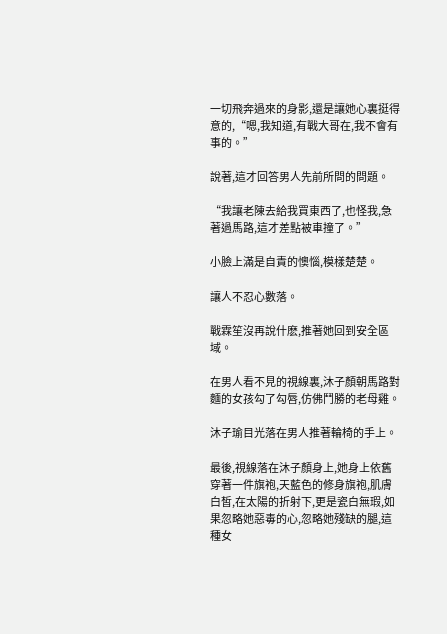一切飛奔過來的身影,還是讓她心裏挺得意的,“嗯,我知道,有戰大哥在,我不會有事的。”

說著,這才回答男人先前所問的問題。

“我讓老陳去給我買東西了,也怪我,急著過馬路,這才差點被車撞了。”

小臉上滿是自責的懊惱,模樣楚楚。

讓人不忍心數落。

戰霖笙沒再說什麽,推著她回到安全區域。

在男人看不見的視線裏,沐子顏朝馬路對麵的女孩勾了勾唇,仿佛鬥勝的老母雞。

沐子瑜目光落在男人推著輪椅的手上。

最後,視線落在沐子顏身上,她身上依舊穿著一件旗袍,天藍色的修身旗袍,肌膚白皙,在太陽的折射下,更是瓷白無瑕,如果忽略她惡毒的心,忽略她殘缺的腿,這種女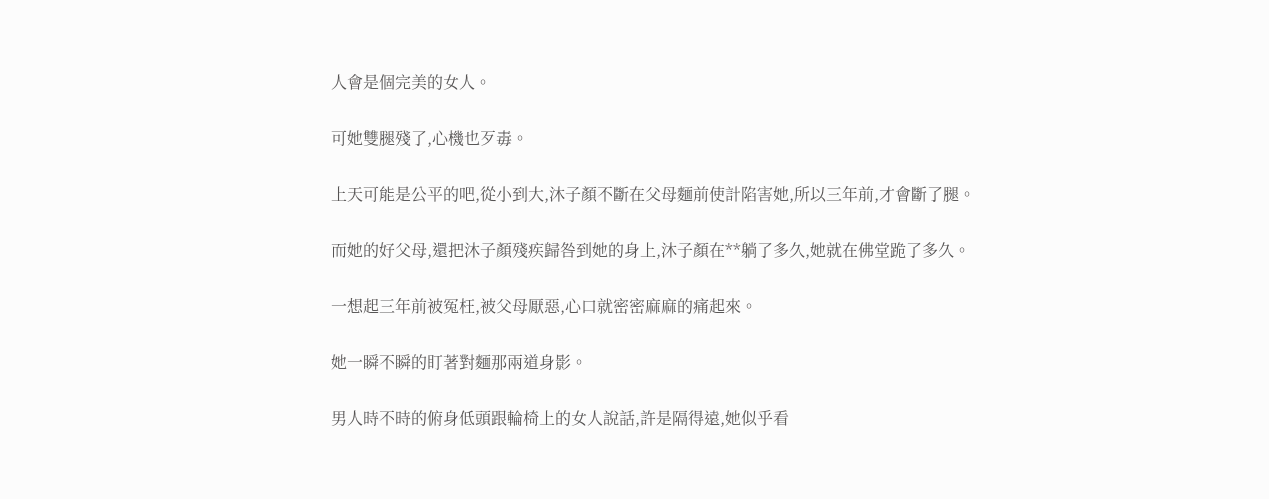人會是個完美的女人。

可她雙腿殘了,心機也歹毒。

上天可能是公平的吧,從小到大,沐子顏不斷在父母麵前使計陷害她,所以三年前,才會斷了腿。

而她的好父母,還把沐子顏殘疾歸咎到她的身上,沐子顏在**躺了多久,她就在佛堂跪了多久。

一想起三年前被冤枉,被父母厭惡,心口就密密麻麻的痛起來。

她一瞬不瞬的盯著對麵那兩道身影。

男人時不時的俯身低頭跟輪椅上的女人說話,許是隔得遠,她似乎看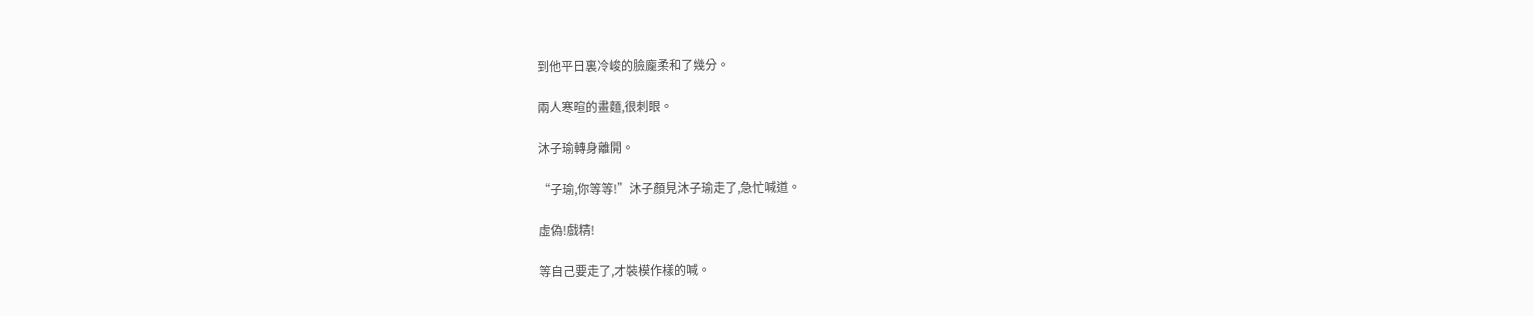到他平日裏冷峻的臉龐柔和了幾分。

兩人寒暄的畫麵,很刺眼。

沐子瑜轉身離開。

“子瑜,你等等!”沐子顏見沐子瑜走了,急忙喊道。

虛偽!戲精!

等自己要走了,才裝模作樣的喊。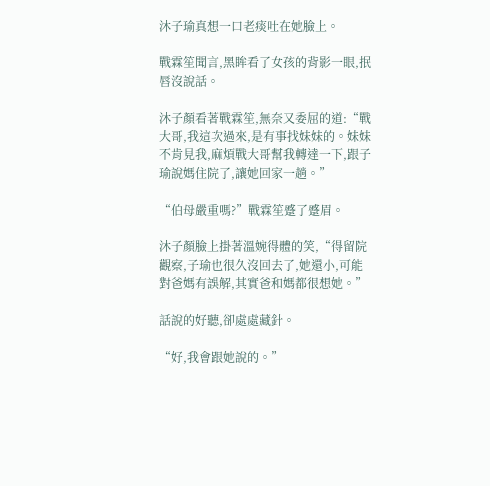沐子瑜真想一口老痰吐在她臉上。

戰霖笙聞言,黑眸看了女孩的背影一眼,抿唇沒說話。

沐子顏看著戰霖笙,無奈又委屈的道:“戰大哥,我這次過來,是有事找妹妹的。妹妹不肯見我,麻煩戰大哥幫我轉達一下,跟子瑜說媽住院了,讓她回家一趟。”

“伯母嚴重嗎?”戰霖笙蹙了蹙眉。

沐子顏臉上掛著溫婉得體的笑,“得留院觀察,子瑜也很久沒回去了,她還小,可能對爸媽有誤解,其實爸和媽都很想她。”

話說的好聽,卻處處藏針。

“好,我會跟她說的。”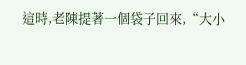這時,老陳提著一個袋子回來,“大小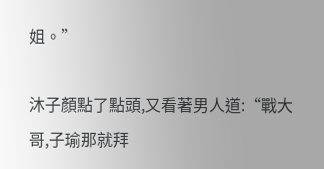姐。”

沐子顏點了點頭,又看著男人道:“戰大哥,子瑜那就拜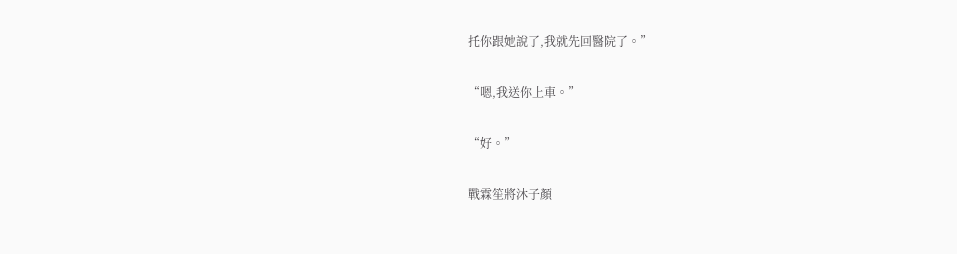托你跟她說了,我就先回醫院了。”

“嗯,我送你上車。”

“好。”

戰霖笙將沐子顏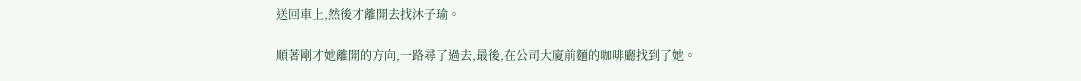送回車上,然後才離開去找沐子瑜。

順著剛才她離開的方向,一路尋了過去,最後,在公司大廈前麵的咖啡廳找到了她。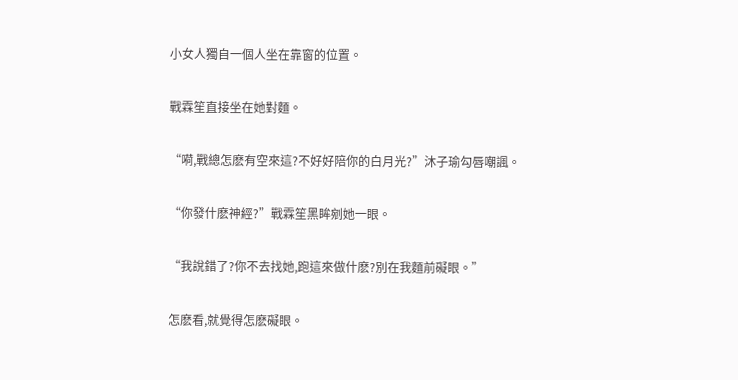小女人獨自一個人坐在靠窗的位置。

戰霖笙直接坐在她對麵。

“嗬,戰總怎麽有空來這?不好好陪你的白月光?”沐子瑜勾唇嘲諷。

“你發什麽神經?”戰霖笙黑眸剜她一眼。

“我說錯了?你不去找她,跑這來做什麽?別在我麵前礙眼。”

怎麽看,就覺得怎麽礙眼。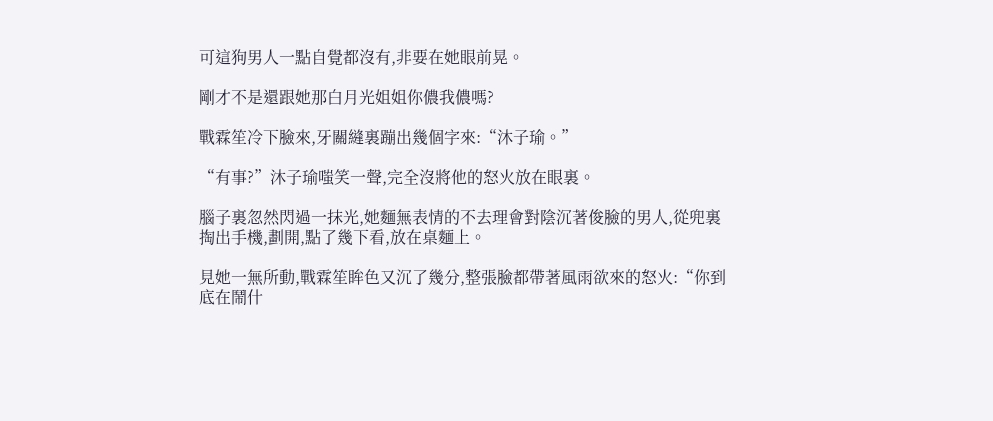可這狗男人一點自覺都沒有,非要在她眼前晃。

剛才不是還跟她那白月光姐姐你儂我儂嗎?

戰霖笙冷下臉來,牙關縫裏蹦出幾個字來:“沐子瑜。”

“有事?”沐子瑜嗤笑一聲,完全沒將他的怒火放在眼裏。

腦子裏忽然閃過一抹光,她麵無表情的不去理會對陰沉著俊臉的男人,從兜裏掏出手機,劃開,點了幾下看,放在桌麵上。

見她一無所動,戰霖笙眸色又沉了幾分,整張臉都帶著風雨欲來的怒火:“你到底在鬧什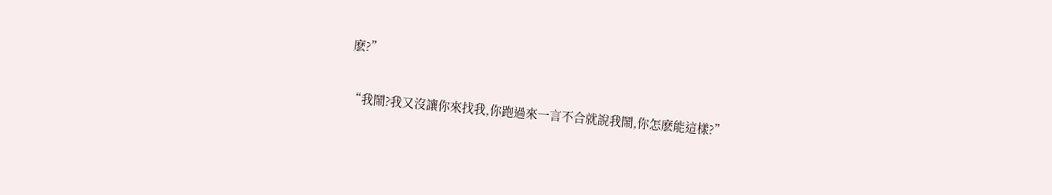麽?”

“我鬧?我又沒讓你來找我,你跑過來一言不合就說我鬧,你怎麽能這樣?”